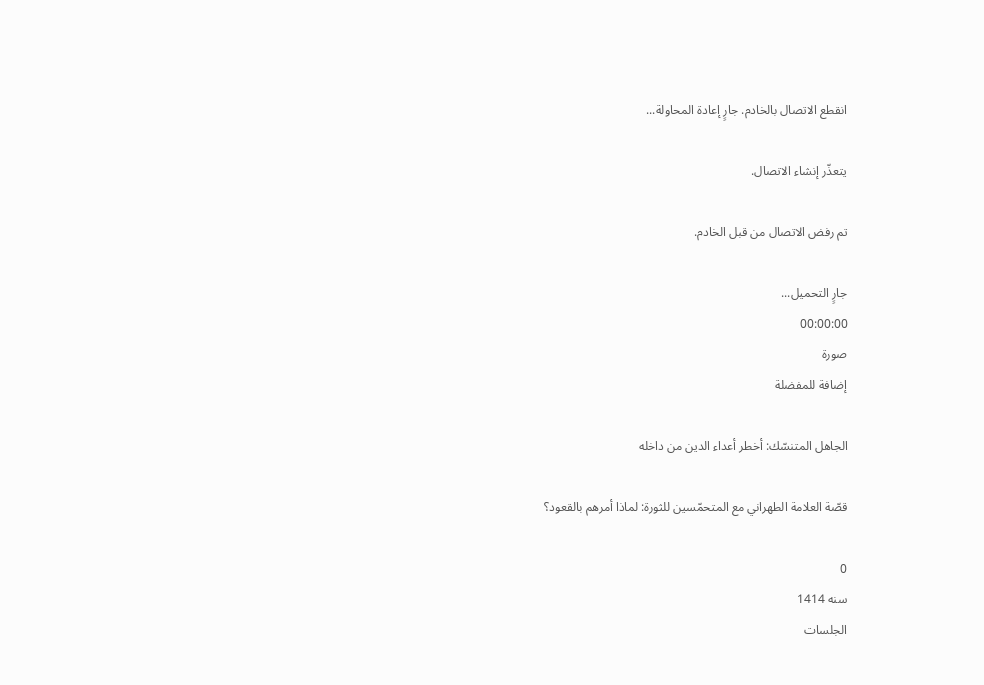انقطع الاتصال بالخادم. جارٍ إعادة المحاولة...

يتعذّر إنشاء الاتصال.

تم رفض الاتصال من قبل الخادم.

جارٍ التحميل...
00:00:00
صورة
إضافة للمفضلة

الجاهل المتنسّك: أخطر أعداء الدين من داخله

قصّة العلامة الطهراني مع المتحمّسين للثورة: لماذا أمرهم بالقعود؟

0
سنه 1414
الجلسات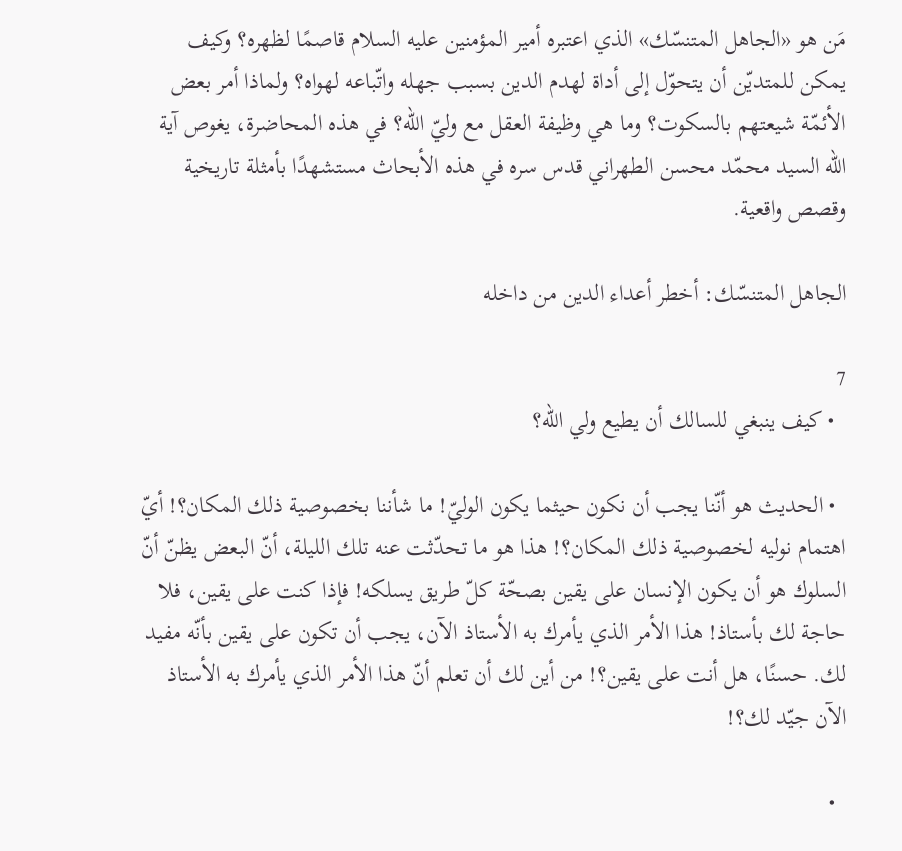مَن هو «الجاهل المتنسّك» الذي اعتبره أمير المؤمنين عليه السلام قاصمًا لظهره؟ وكيف يمكن للمتديّن أن يتحوّل إلى أداة لهدم الدين بسبب جهله واتّباعه لهواه؟ ولماذا أمر بعض الأئمّة شيعتهم بالسكوت؟ وما هي وظيفة العقل مع وليّ الله؟ في هذه المحاضرة، يغوص آية الله السيد محمّد محسن الطهراني قدس سره في هذه الأبحاث مستشهدًا بأمثلة تاريخية وقصص واقعية.

الجاهل المتنسّك: أخطر أعداء الدين من داخله

7
  • كيف ينبغي للسالك أن يطيع ولي الله؟

  • الحديث هو أنّنا يجب أن نكون حيثما يكون الوليّ! ما شأننا بخصوصية ذلك المكان؟! أيّ اهتمام نوليه لخصوصية ذلك المكان؟! هذا هو ما تحدّثت عنه تلك الليلة، أنّ البعض يظنّ أنّ السلوك هو أن يكون الإنسان على يقين بصحّة كلّ طريق يسلكه! فإذا كنت على يقين، فلا حاجة لك بأستاذ! هذا الأمر الذي يأمرك به الأستاذ الآن، يجب أن تكون على يقين بأنّه مفيد لك. حسنًا، هل أنت على يقين؟! من أين لك أن تعلم أنّ هذا الأمر الذي يأمرك به الأستاذ الآن جيّد لك؟!

  •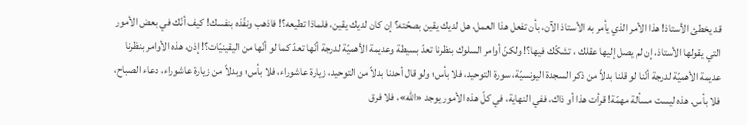قد يخطئ الأستاذ! هذا الأمر الذي يأمر به الأستاذ الآن، بأن تفعل هذا العمل، هل لديك يقين بصحّته؟ إن كان لديك يقين، فلماذا تطيعه؟! فاذهب ونفّذه بنفسك! كيف أنّك في بعض الأمور التي يقولها الأستاذ، إن لم يصل إليها عقلك ، تشكّك فيها؟! ولكنّ أوامر السلوك بنظرنا تعدّ بسيطة وعديمة الأهميّة لدرجة أنّها تعدّ كما لو أنّها من اليقينيّات؟! إذن، هذه الأوامر بنظرنا عديمة الأهميّة لدرجة أنّنا لو قلنا بدلاً من ذكر السجدة اليونسيّة، سورة التوحيد، فلا بأس؛ ولو قال أحدنا بدلاً من التوحيد، زيارة عاشوراء، فلا بأس؛ وبدلاً من زيارة عاشوراء، دعاء الصباح، فلا بأس. هذه ليست مسألة مهمّة! قرأت هذا أو ذاك، ففي النهاية، في كلّ هذه الأمور يوجد «الله»، فلا فرق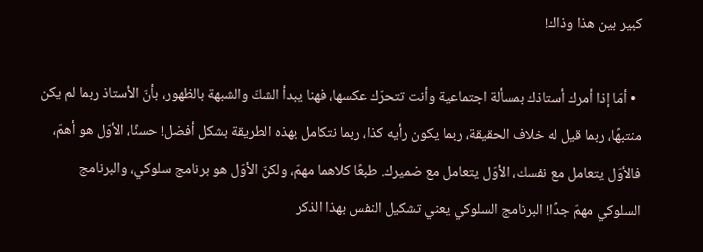كبير بين هذا وذاك!

  • أمّا إذا أمرك أستاذك بمسألة اجتماعية وأنت تتحرّك عكسها، فهنا يبدأ الشكّ والشبهة بالظهور، بأنّ الأستاذ ربما لم يكن منتبهًا، ربما قيل له خلاف الحقيقة، ربما يكون رأيه كذا، ربما نتكامل بهذه الطريقة بشكل أفضل! حسنًا، الأوّل هو أهمّ، فالأوّل يتعامل مع نفسك، الأوّل يتعامل مع ضميرك. طبعًا كلاهما مهمّ، ولكنّ الأوّل هو برنامج سلوكي، والبرنامج السلوكي مهمّ جدًا! البرنامج السلوكي يعني تشكيل النفس بهذا الذكر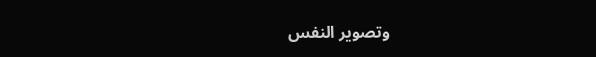وتصوير النفس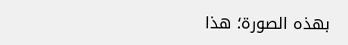بهذه الصورة؛ هذا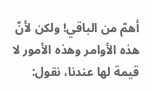أهمّ من الباقي! ولكن لأنّ هذه الأوامر وهذه الأمور لا قيمة لها عندنا، نقول: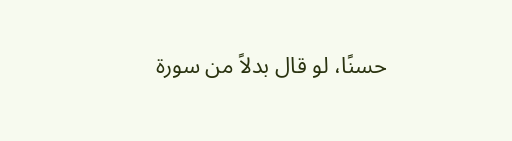حسنًا، لو قال بدلاً من سورة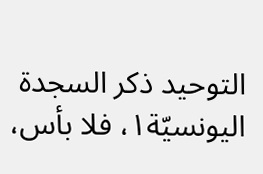التوحيد ذكر السجدة اليونسيّة۱، فلا بأس،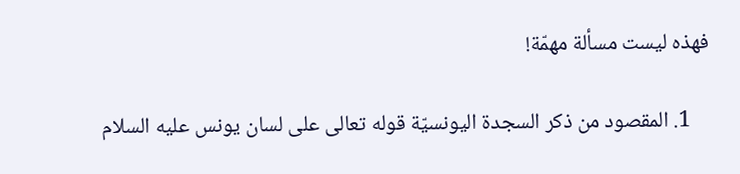فهذه ليست مسألة مهمّة!

    1. المقصود من ذكر السجدة اليونسيّة قوله تعالى على لسان يونس عليه السلام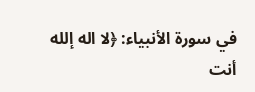في سورة الأنبياء: ﴿لا اله إلله أنت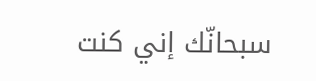سبحانّك إني كنت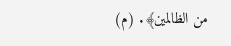من الظالمين﴾. (م)